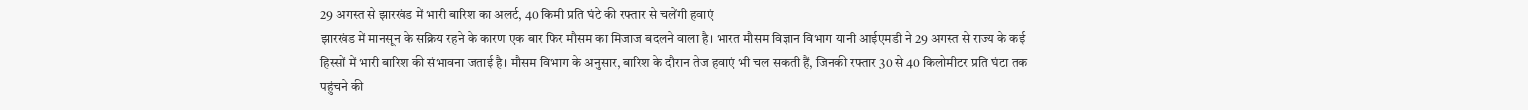29 अगस्त से झारखंड में भारी बारिश का अलर्ट, 40 किमी प्रति घंटे की रफ्तार से चलेंगी हवाएं
झारखंड में मानसून के सक्रिय रहने के कारण एक बार फिर मौसम का मिजाज बदलने वाला है। भारत मौसम विज्ञान विभाग यानी आईएमडी ने 29 अगस्त से राज्य के कई हिस्सों में भारी बारिश की संभावना जताई है। मौसम विभाग के अनुसार, बारिश के दौरान तेज हवाएं भी चल सकती हैं, जिनकी रफ्तार 30 से 40 किलोमीटर प्रति घंटा तक पहुंचने की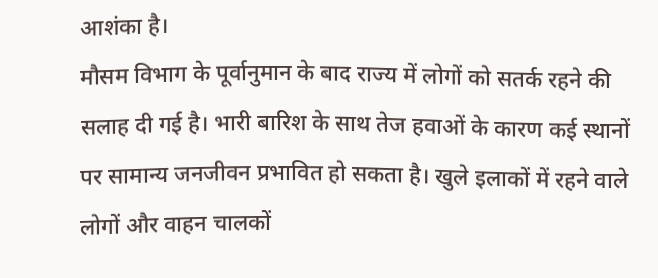आशंका है।
मौसम विभाग के पूर्वानुमान के बाद राज्य में लोगों को सतर्क रहने की सलाह दी गई है। भारी बारिश के साथ तेज हवाओं के कारण कई स्थानों पर सामान्य जनजीवन प्रभावित हो सकता है। खुले इलाकों में रहने वाले लोगों और वाहन चालकों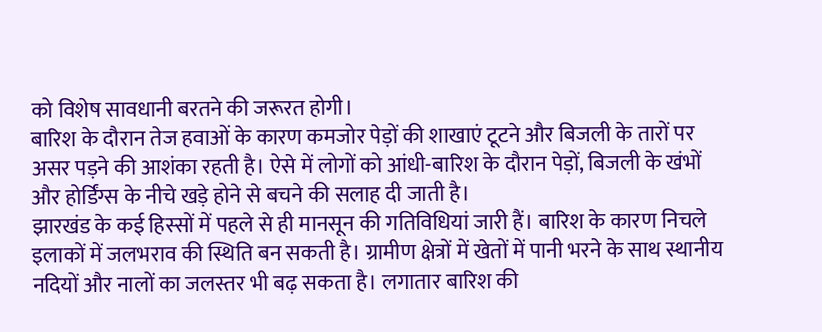को विशेष सावधानी बरतने की जरूरत होगी।
बारिश के दौरान तेज हवाओं के कारण कमजोर पेड़ों की शाखाएं टूटने और बिजली के तारों पर असर पड़ने की आशंका रहती है। ऐसे में लोगों को आंधी-बारिश के दौरान पेड़ों, बिजली के खंभों और होर्डिंग्स के नीचे खड़े होने से बचने की सलाह दी जाती है।
झारखंड के कई हिस्सों में पहले से ही मानसून की गतिविधियां जारी हैं। बारिश के कारण निचले इलाकों में जलभराव की स्थिति बन सकती है। ग्रामीण क्षेत्रों में खेतों में पानी भरने के साथ स्थानीय नदियों और नालों का जलस्तर भी बढ़ सकता है। लगातार बारिश की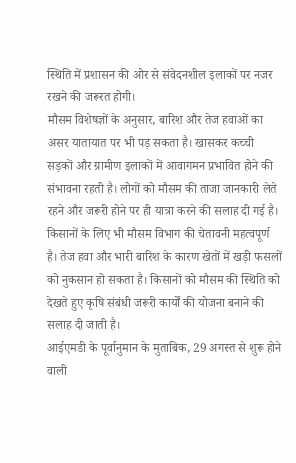स्थिति में प्रशासन की ओर से संवेदनशील इलाकों पर नजर रखने की जरूरत होगी।
मौसम विशेषज्ञों के अनुसार, बारिश और तेज हवाओं का असर यातायात पर भी पड़ सकता है। खासकर कच्ची सड़कों और ग्रामीण इलाकों में आवागमन प्रभावित होने की संभावना रहती है। लोगों को मौसम की ताजा जानकारी लेते रहने और जरूरी होने पर ही यात्रा करने की सलाह दी गई है।
किसानों के लिए भी मौसम विभाग की चेतावनी महत्वपूर्ण है। तेज हवा और भारी बारिश के कारण खेतों में खड़ी फसलों को नुकसान हो सकता है। किसानों को मौसम की स्थिति को देखते हुए कृषि संबंधी जरूरी कार्यों की योजना बनाने की सलाह दी जाती है।
आईएमडी के पूर्वानुमान के मुताबिक, 29 अगस्त से शुरू होने वाली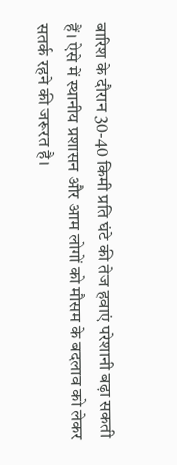बारिश के दौरान 30-40 किमी प्रति घंटे की तेज हवाएं परेशानी बढ़ा सकती हैं। ऐसे में स्थानीय प्रशासन और आम लोगों को मौसम के बदलाव को लेकर सतर्क रहने की जरूरत है।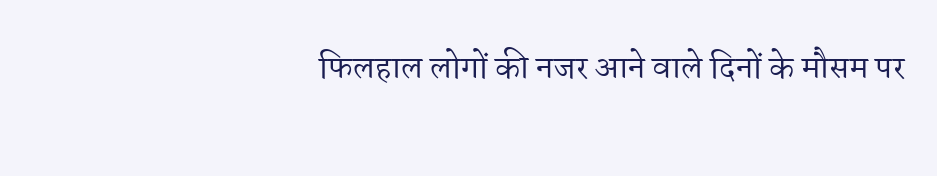फिलहाल लोगों की नजर आने वाले दिनों के मौसम पर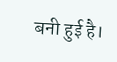बनी हुई है।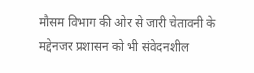मौसम विभाग की ओर से जारी चेतावनी के मद्देनजर प्रशासन को भी संवेदनशील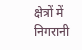क्षेत्रों में निगरानी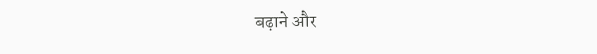बढ़ाने और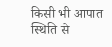किसी भी आपात स्थिति से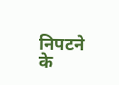निपटने के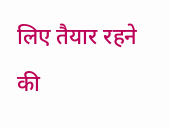लिए तैयार रहने की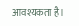आवश्यकता है।